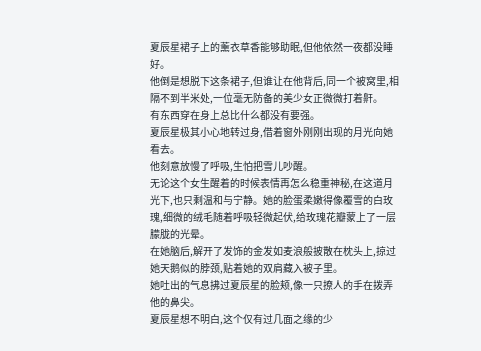夏辰星裙子上的薰衣草香能够助眠,但他依然一夜都没睡好。
他倒是想脱下这条裙子,但谁让在他背后,同一个被窝里,相隔不到半米处,一位毫无防备的美少女正微微打着鼾。
有东西穿在身上总比什么都没有要强。
夏辰星极其小心地转过身,借着窗外刚刚出现的月光向她看去。
他刻意放慢了呼吸,生怕把雪儿吵醒。
无论这个女生醒着的时候表情再怎么稳重神秘,在这道月光下,也只剩温和与宁静。她的脸蛋柔嫩得像覆雪的白玫瑰,细微的绒毛随着呼吸轻微起伏,给玫瑰花瓣蒙上了一层朦胧的光晕。
在她脑后,解开了发饰的金发如麦浪般披散在枕头上,掠过她天鹅似的脖颈,贴着她的双肩藏入被子里。
她吐出的气息拂过夏辰星的脸颊,像一只撩人的手在拨弄他的鼻尖。
夏辰星想不明白,这个仅有过几面之缘的少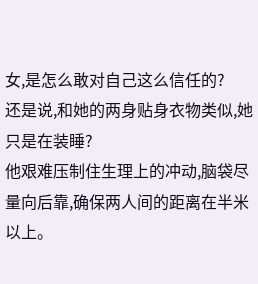女,是怎么敢对自己这么信任的?
还是说,和她的两身贴身衣物类似,她只是在装睡?
他艰难压制住生理上的冲动,脑袋尽量向后靠,确保两人间的距离在半米以上。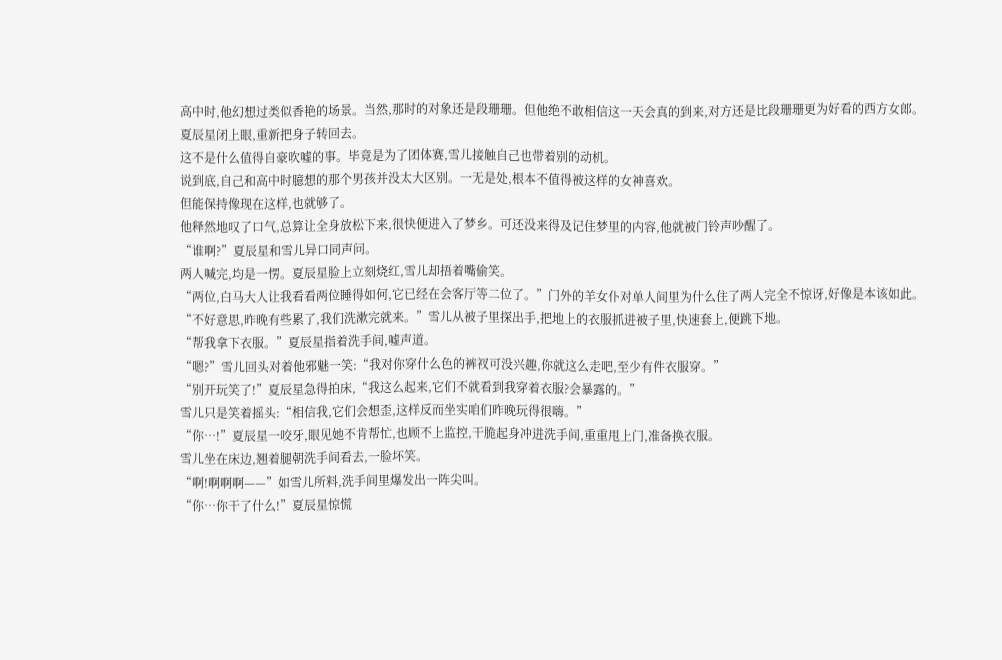高中时,他幻想过类似香艳的场景。当然,那时的对象还是段珊珊。但他绝不敢相信这一天会真的到来,对方还是比段珊珊更为好看的西方女郎。
夏辰星闭上眼,重新把身子转回去。
这不是什么值得自豪吹嘘的事。毕竟是为了团体赛,雪儿接触自己也带着别的动机。
说到底,自己和高中时臆想的那个男孩并没太大区别。一无是处,根本不值得被这样的女神喜欢。
但能保持像现在这样,也就够了。
他释然地叹了口气,总算让全身放松下来,很快便进入了梦乡。可还没来得及记住梦里的内容,他就被门铃声吵醒了。
“谁啊?”夏辰星和雪儿异口同声问。
两人喊完,均是一愣。夏辰星脸上立刻烧红,雪儿却捂着嘴偷笑。
“两位,白马大人让我看看两位睡得如何,它已经在会客厅等二位了。”门外的羊女仆对单人间里为什么住了两人完全不惊讶,好像是本该如此。
“不好意思,昨晚有些累了,我们洗漱完就来。”雪儿从被子里探出手,把地上的衣服抓进被子里,快速套上,便跳下地。
“帮我拿下衣服。”夏辰星指着洗手间,嘘声道。
“嗯?”雪儿回头对着他邪魅一笑:“我对你穿什么色的裤衩可没兴趣,你就这么走吧,至少有件衣服穿。”
“别开玩笑了!”夏辰星急得拍床,“我这么起来,它们不就看到我穿着衣服?会暴露的。”
雪儿只是笑着摇头:“相信我,它们会想歪,这样反而坐实咱们昨晚玩得很嗨。”
“你…!”夏辰星一咬牙,眼见她不肯帮忙,也顾不上监控,干脆起身冲进洗手间,重重甩上门,准备换衣服。
雪儿坐在床边,翘着腿朝洗手间看去,一脸坏笑。
“啊!啊啊啊——”如雪儿所料,洗手间里爆发出一阵尖叫。
“你…你干了什么!”夏辰星惊慌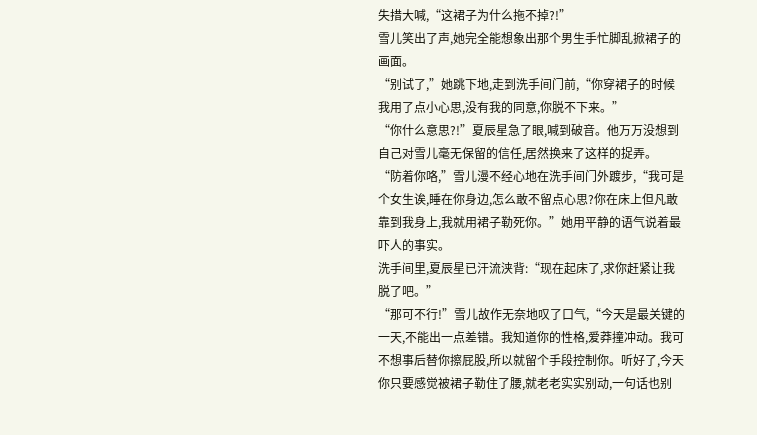失措大喊,“这裙子为什么拖不掉?!”
雪儿笑出了声,她完全能想象出那个男生手忙脚乱掀裙子的画面。
“别试了,”她跳下地,走到洗手间门前,“你穿裙子的时候我用了点小心思,没有我的同意,你脱不下来。”
“你什么意思?!”夏辰星急了眼,喊到破音。他万万没想到自己对雪儿毫无保留的信任,居然换来了这样的捉弄。
“防着你咯,”雪儿漫不经心地在洗手间门外踱步,“我可是个女生诶,睡在你身边,怎么敢不留点心思?你在床上但凡敢靠到我身上,我就用裙子勒死你。”她用平静的语气说着最吓人的事实。
洗手间里,夏辰星已汗流浃背:“现在起床了,求你赶紧让我脱了吧。”
“那可不行!”雪儿故作无奈地叹了口气,“今天是最关键的一天,不能出一点差错。我知道你的性格,爱莽撞冲动。我可不想事后替你擦屁股,所以就留个手段控制你。听好了,今天你只要感觉被裙子勒住了腰,就老老实实别动,一句话也别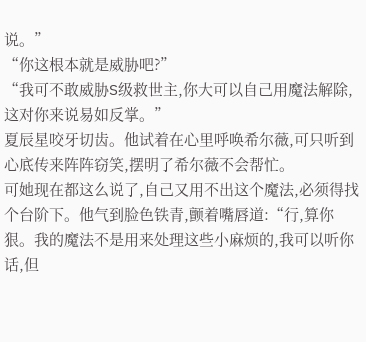说。”
“你这根本就是威胁吧?”
“我可不敢威胁S级救世主,你大可以自己用魔法解除,这对你来说易如反掌。”
夏辰星咬牙切齿。他试着在心里呼唤希尔薇,可只听到心底传来阵阵窃笑,摆明了希尔薇不会帮忙。
可她现在都这么说了,自己又用不出这个魔法,必须得找个台阶下。他气到脸色铁青,颤着嘴唇道:“行,算你狠。我的魔法不是用来处理这些小麻烦的,我可以听你话,但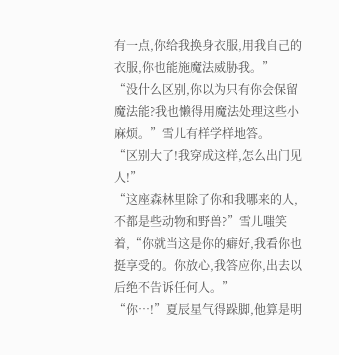有一点,你给我换身衣服,用我自己的衣服,你也能施魔法威胁我。”
“没什么区别,你以为只有你会保留魔法能?我也懒得用魔法处理这些小麻烦。”雪儿有样学样地答。
“区别大了!我穿成这样,怎么出门见人!”
“这座森林里除了你和我哪来的人,不都是些动物和野兽?”雪儿嗤笑着,“你就当这是你的癖好,我看你也挺享受的。你放心,我答应你,出去以后绝不告诉任何人。”
“你…!”夏辰星气得跺脚,他算是明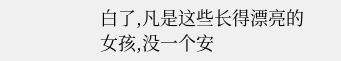白了,凡是这些长得漂亮的女孩,没一个安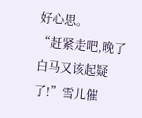好心思。
“赶紧走吧,晚了白马又该起疑了!”雪儿催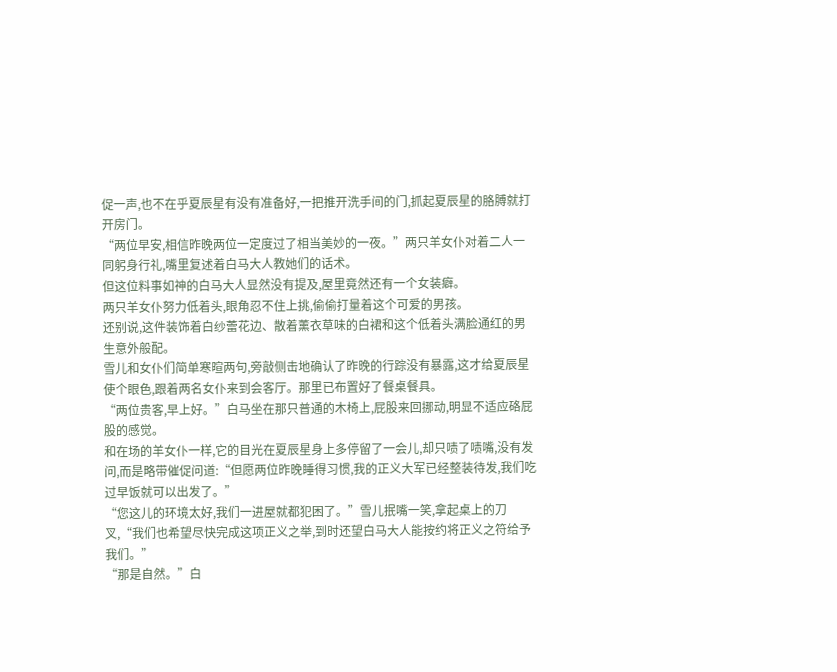促一声,也不在乎夏辰星有没有准备好,一把推开洗手间的门,抓起夏辰星的胳膊就打开房门。
“两位早安,相信昨晚两位一定度过了相当美妙的一夜。”两只羊女仆对着二人一同躬身行礼,嘴里复述着白马大人教她们的话术。
但这位料事如神的白马大人显然没有提及,屋里竟然还有一个女装癖。
两只羊女仆努力低着头,眼角忍不住上挑,偷偷打量着这个可爱的男孩。
还别说,这件装饰着白纱蕾花边、散着薰衣草味的白裙和这个低着头满脸通红的男生意外般配。
雪儿和女仆们简单寒暄两句,旁敲侧击地确认了昨晚的行踪没有暴露,这才给夏辰星使个眼色,跟着两名女仆来到会客厅。那里已布置好了餐桌餐具。
“两位贵客,早上好。”白马坐在那只普通的木椅上,屁股来回挪动,明显不适应硌屁股的感觉。
和在场的羊女仆一样,它的目光在夏辰星身上多停留了一会儿,却只啧了啧嘴,没有发问,而是略带催促问道:“但愿两位昨晚睡得习惯,我的正义大军已经整装待发,我们吃过早饭就可以出发了。”
“您这儿的环境太好,我们一进屋就都犯困了。”雪儿抿嘴一笑,拿起桌上的刀叉,“我们也希望尽快完成这项正义之举,到时还望白马大人能按约将正义之符给予我们。”
“那是自然。”白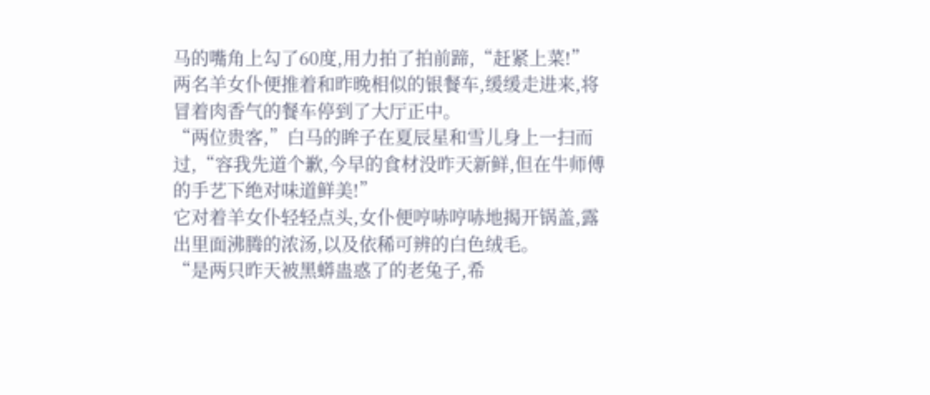马的嘴角上勾了60度,用力拍了拍前蹄,“赶紧上菜!”
两名羊女仆便推着和昨晚相似的银餐车,缓缓走进来,将冒着肉香气的餐车停到了大厅正中。
“两位贵客,”白马的眸子在夏辰星和雪儿身上一扫而过,“容我先道个歉,今早的食材没昨天新鲜,但在牛师傅的手艺下绝对味道鲜美!”
它对着羊女仆轻轻点头,女仆便哼哧哼哧地揭开锅盖,露出里面沸腾的浓汤,以及依稀可辨的白色绒毛。
“是两只昨天被黑蟒蛊惑了的老兔子,希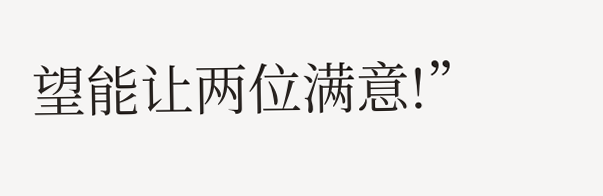望能让两位满意!”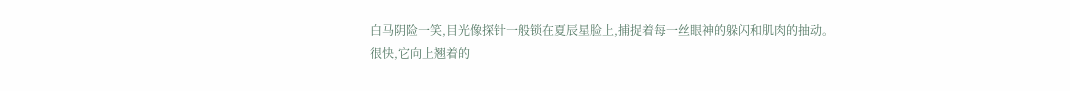白马阴险一笑,目光像探针一般锁在夏辰星脸上,捕捉着每一丝眼神的躲闪和肌肉的抽动。
很快,它向上翘着的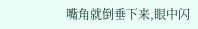嘴角就倒垂下来,眼中闪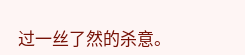过一丝了然的杀意。